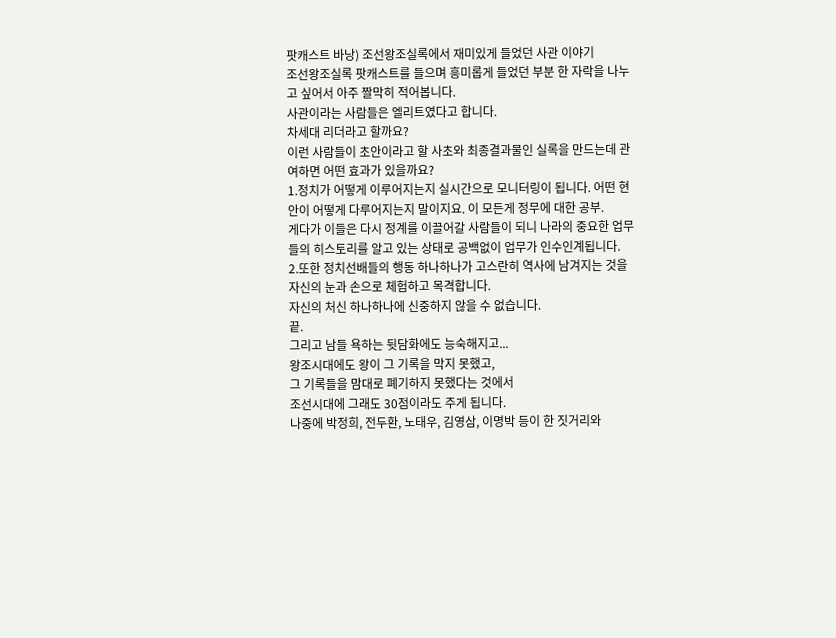팟캐스트 바낭) 조선왕조실록에서 재미있게 들었던 사관 이야기
조선왕조실록 팟캐스트를 들으며 흥미롭게 들었던 부분 한 자락을 나누고 싶어서 아주 짤막히 적어봅니다.
사관이라는 사람들은 엘리트였다고 합니다.
차세대 리더라고 할까요?
이런 사람들이 초안이라고 할 사초와 최종결과물인 실록을 만드는데 관여하면 어떤 효과가 있을까요?
1.정치가 어떻게 이루어지는지 실시간으로 모니터링이 됩니다. 어떤 현안이 어떻게 다루어지는지 말이지요. 이 모든게 정무에 대한 공부.
게다가 이들은 다시 정계를 이끌어갈 사람들이 되니 나라의 중요한 업무들의 히스토리를 알고 있는 상태로 공백없이 업무가 인수인계됩니다.
2.또한 정치선배들의 행동 하나하나가 고스란히 역사에 남겨지는 것을 자신의 눈과 손으로 체험하고 목격합니다.
자신의 처신 하나하나에 신중하지 않을 수 없습니다.
끝.
그리고 남들 욕하는 뒷담화에도 능숙해지고...
왕조시대에도 왕이 그 기록을 막지 못했고,
그 기록들을 맘대로 폐기하지 못했다는 것에서
조선시대에 그래도 30점이라도 주게 됩니다.
나중에 박정희, 전두환, 노태우, 김영삼, 이명박 등이 한 짓거리와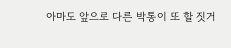아마도 앞으로 다른 박통이 또 할 짓거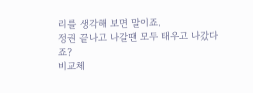리를 생각해 보면 말이죠.
정권 끝나고 나갈땐 모두 태우고 나갔다죠?
비교체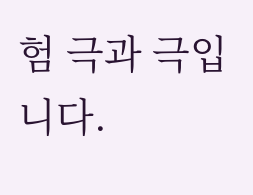험 극과 극입니다.